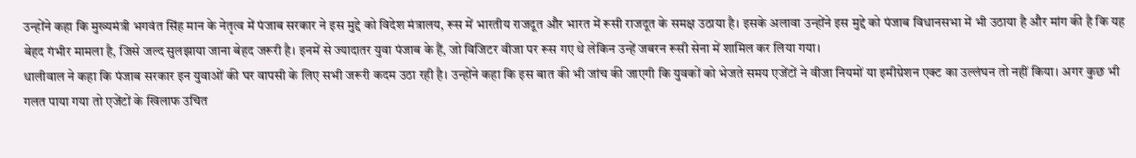उन्होंने कहा कि मुख्यमंत्री भगवंत सिंह मान के नेतृत्व में पंजाब सरकार ने इस मुद्दे को विदेश मंत्रालय, रूस में भारतीय राजदूत और भारत में रूसी राजदूत के समक्ष उठाया है। इसके अलावा उन्होंने इस मुद्दे को पंजाब विधानसभा में भी उठाया है और मांग की है कि यह बेहद गंभीर मामला है, जिसे जल्द सुलझाया जाना बेहद जरूरी है। इनमें से ज्यादातर युवा पंजाब के हैं, जो विजिटर वीजा पर रूस गए थे लेकिन उन्हें जबरन रूसी सेना में शामिल कर लिया गया।
धालीवाल ने कहा कि पंजाब सरकार इन युवाओं की घर वापसी के लिए सभी जरूरी कदम उठा रही है। उन्होंने कहा कि इस बात की भी जांच की जाएगी कि युवकों को भेजते समय एजेंटों ने वीजा नियमों या इमीग्रेशन एक्ट का उल्लंघन तो नहीं किया। अगर कुछ भी गलत पाया गया तो एजेंटों के खिलाफ उचित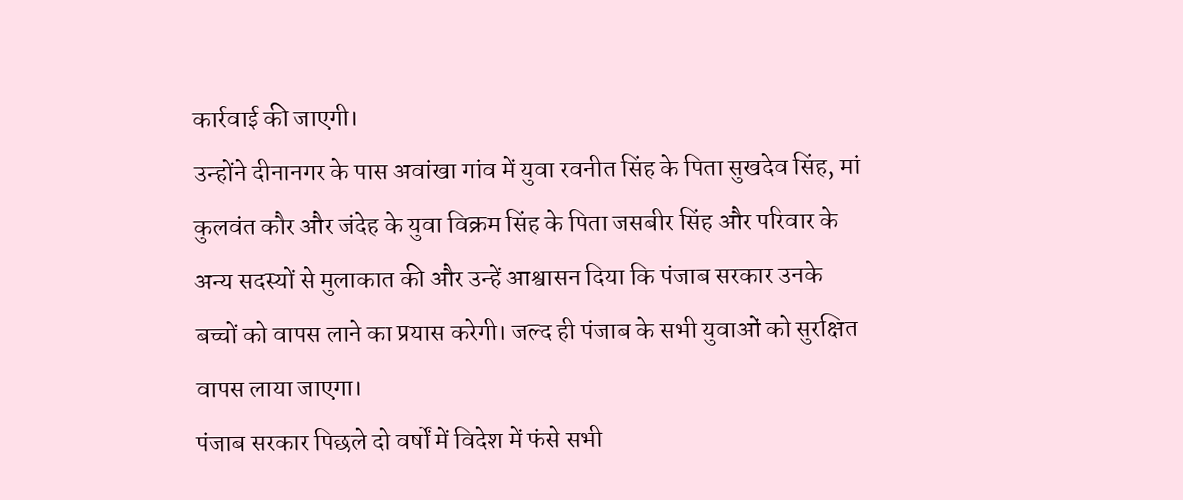कार्रवाई की जाएगी।
उन्होंने दीनानगर के पास अवांखा गांव में युवा रवनीत सिंह के पिता सुखदेव सिंह, मां कुलवंत कौर और जंदेह के युवा विक्रम सिंह के पिता जसबीर सिंह और परिवार के अन्य सदस्यों से मुलाकात की और उन्हें आश्वासन दिया कि पंजाब सरकार उनके बच्चों को वापस लाने का प्रयास करेगी। जल्द ही पंजाब के सभी युवाओं को सुरक्षित वापस लाया जाएगा।
पंजाब सरकार पिछले दो वर्षों में विदेश में फंसे सभी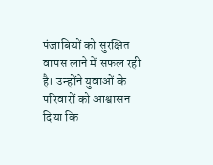पंजाबियों को सुरक्षित वापस लाने में सफल रही है। उन्होंने युवाओं के परिवारों को आश्वासन दिया कि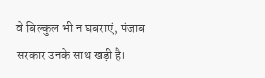वे बिल्कुल भी न घबराएं, पंजाब सरकार उनके साथ खड़ी है।